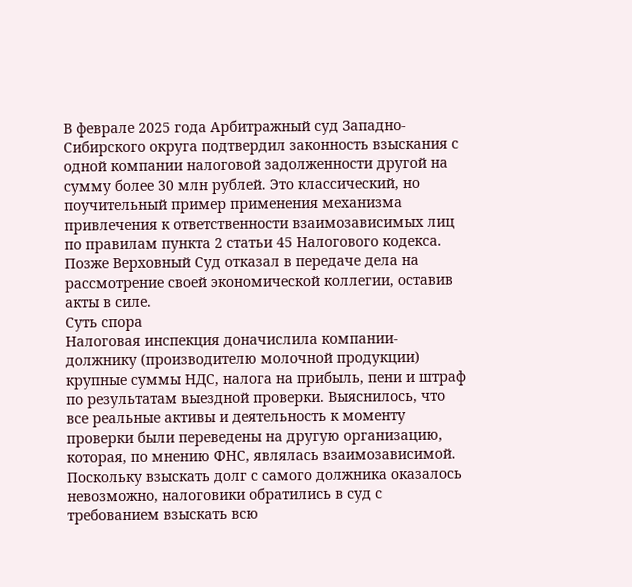В феврале 2025 года Арбитражный суд Западно-Сибирского округа подтвердил законность взыскания с одной компании налоговой задолженности другой на сумму более 30 млн рублей. Это классический, но поучительный пример применения механизма привлечения к ответственности взаимозависимых лиц по правилам пункта 2 статьи 45 Налогового кодекса. Позже Верховный Суд отказал в передаче дела на рассмотрение своей экономической коллегии, оставив акты в силе.
Суть спора
Налоговая инспекция доначислила компании-должнику (производителю молочной продукции) крупные суммы НДС, налога на прибыль, пени и штраф по результатам выездной проверки. Выяснилось, что все реальные активы и деятельность к моменту проверки были переведены на другую организацию, которая, по мнению ФНС, являлась взаимозависимой. Поскольку взыскать долг с самого должника оказалось невозможно, налоговики обратились в суд с требованием взыскать всю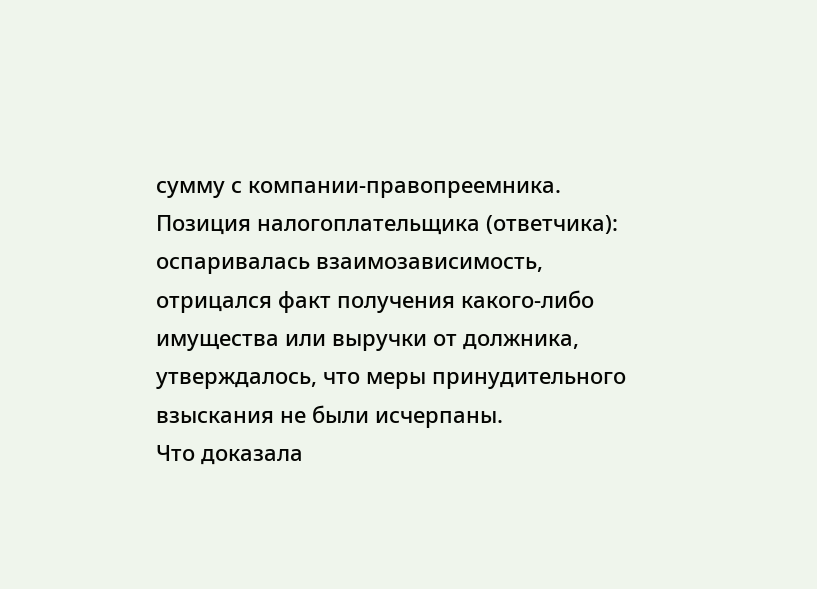сумму с компании-правопреемника.
Позиция налогоплательщика (ответчика): оспаривалась взаимозависимость, отрицался факт получения какого-либо имущества или выручки от должника, утверждалось, что меры принудительного взыскания не были исчерпаны.
Что доказала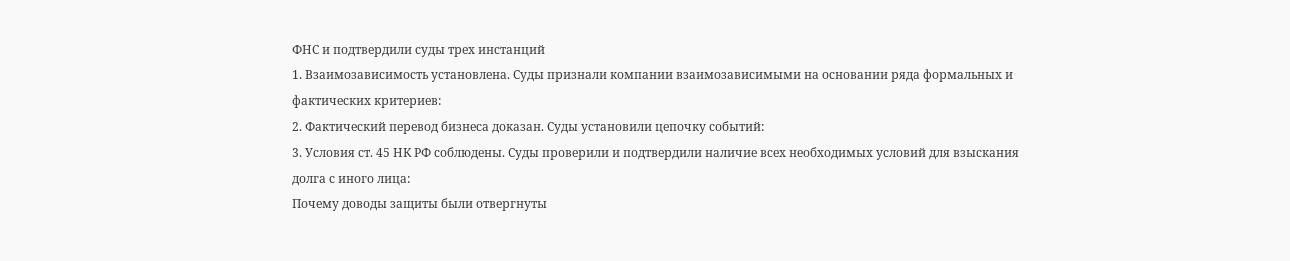ФНС и подтвердили суды трех инстанций
1. Взаимозависимость установлена. Суды признали компании взаимозависимыми на основании ряда формальных и фактических критериев:
2. Фактический перевод бизнеса доказан. Суды установили цепочку событий:
3. Условия ст. 45 НК РФ соблюдены. Суды проверили и подтвердили наличие всех необходимых условий для взыскания долга с иного лица:
Почему доводы защиты были отвергнуты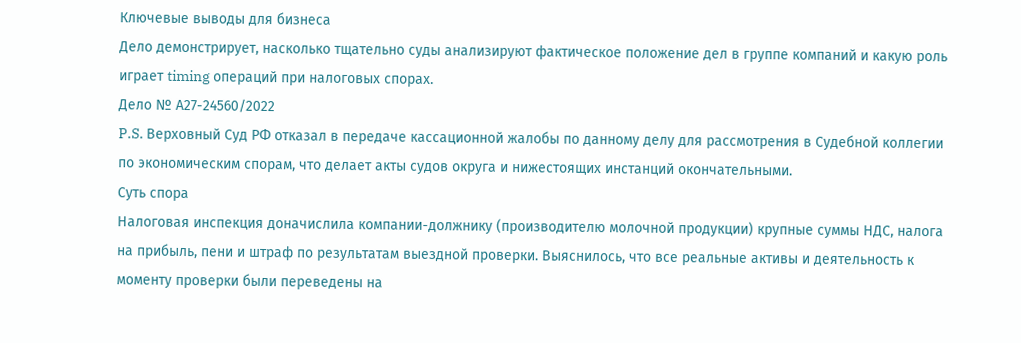Ключевые выводы для бизнеса
Дело демонстрирует, насколько тщательно суды анализируют фактическое положение дел в группе компаний и какую роль играет timing операций при налоговых спорах.
Дело № А27-24560/2022
P.S. Верховный Суд РФ отказал в передаче кассационной жалобы по данному делу для рассмотрения в Судебной коллегии по экономическим спорам, что делает акты судов округа и нижестоящих инстанций окончательными.
Суть спора
Налоговая инспекция доначислила компании-должнику (производителю молочной продукции) крупные суммы НДС, налога на прибыль, пени и штраф по результатам выездной проверки. Выяснилось, что все реальные активы и деятельность к моменту проверки были переведены на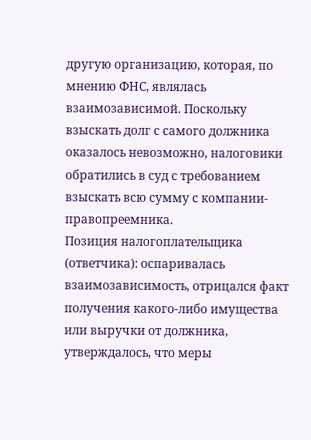другую организацию, которая, по мнению ФНС, являлась взаимозависимой. Поскольку взыскать долг с самого должника оказалось невозможно, налоговики обратились в суд с требованием взыскать всю сумму с компании-правопреемника.
Позиция налогоплательщика (ответчика): оспаривалась взаимозависимость, отрицался факт получения какого-либо имущества или выручки от должника, утверждалось, что меры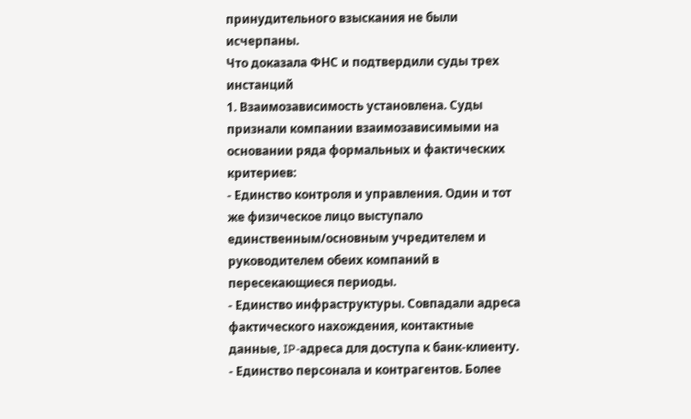принудительного взыскания не были исчерпаны.
Что доказала ФНС и подтвердили суды трех инстанций
1. Взаимозависимость установлена. Суды признали компании взаимозависимыми на основании ряда формальных и фактических критериев:
- Единство контроля и управления. Один и тот же физическое лицо выступало единственным/основным учредителем и руководителем обеих компаний в пересекающиеся периоды.
- Единство инфраструктуры. Совпадали адреса фактического нахождения, контактные данные, IP-адреса для доступа к банк-клиенту.
- Единство персонала и контрагентов. Более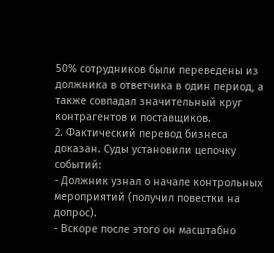50% сотрудников были переведены из должника в ответчика в один период, а также совпадал значительный круг контрагентов и поставщиков.
2. Фактический перевод бизнеса доказан. Суды установили цепочку событий:
- Должник узнал о начале контрольных мероприятий (получил повестки на допрос).
- Вскоре после этого он масштабно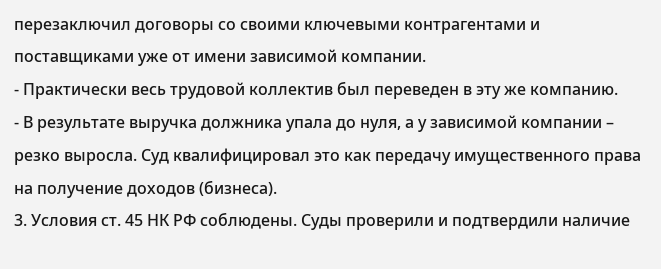перезаключил договоры со своими ключевыми контрагентами и поставщиками уже от имени зависимой компании.
- Практически весь трудовой коллектив был переведен в эту же компанию.
- В результате выручка должника упала до нуля, а у зависимой компании – резко выросла. Суд квалифицировал это как передачу имущественного права на получение доходов (бизнеса).
3. Условия ст. 45 НК РФ соблюдены. Суды проверили и подтвердили наличие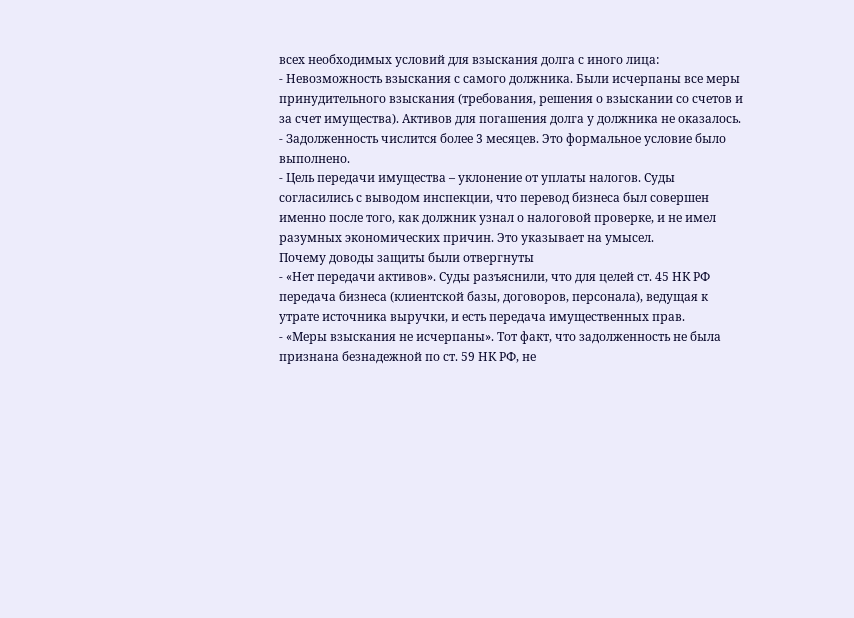всех необходимых условий для взыскания долга с иного лица:
- Невозможность взыскания с самого должника. Были исчерпаны все меры принудительного взыскания (требования, решения о взыскании со счетов и за счет имущества). Активов для погашения долга у должника не оказалось.
- Задолженность числится более 3 месяцев. Это формальное условие было выполнено.
- Цель передачи имущества – уклонение от уплаты налогов. Суды согласились с выводом инспекции, что перевод бизнеса был совершен именно после того, как должник узнал о налоговой проверке, и не имел разумных экономических причин. Это указывает на умысел.
Почему доводы защиты были отвергнуты
- «Нет передачи активов». Суды разъяснили, что для целей ст. 45 НК РФ передача бизнеса (клиентской базы, договоров, персонала), ведущая к утрате источника выручки, и есть передача имущественных прав.
- «Меры взыскания не исчерпаны». Тот факт, что задолженность не была признана безнадежной по ст. 59 НК РФ, не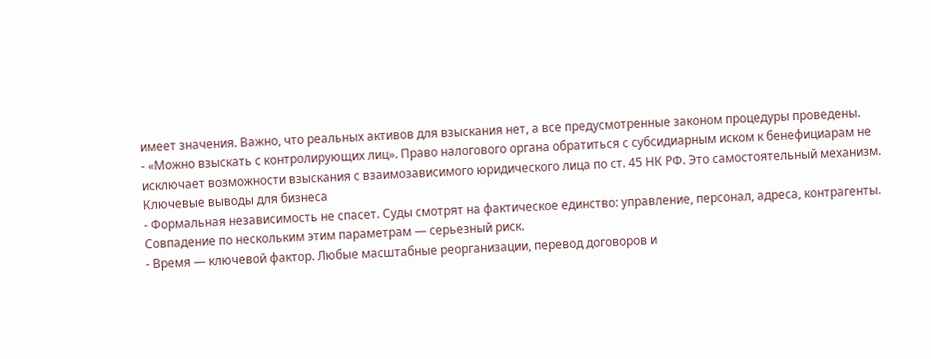имеет значения. Важно, что реальных активов для взыскания нет, а все предусмотренные законом процедуры проведены.
- «Можно взыскать с контролирующих лиц». Право налогового органа обратиться с субсидиарным иском к бенефициарам не исключает возможности взыскания с взаимозависимого юридического лица по ст. 45 НК РФ. Это самостоятельный механизм.
Ключевые выводы для бизнеса
- Формальная независимость не спасет. Суды смотрят на фактическое единство: управление, персонал, адреса, контрагенты. Совпадение по нескольким этим параметрам — серьезный риск.
- Время — ключевой фактор. Любые масштабные реорганизации, перевод договоров и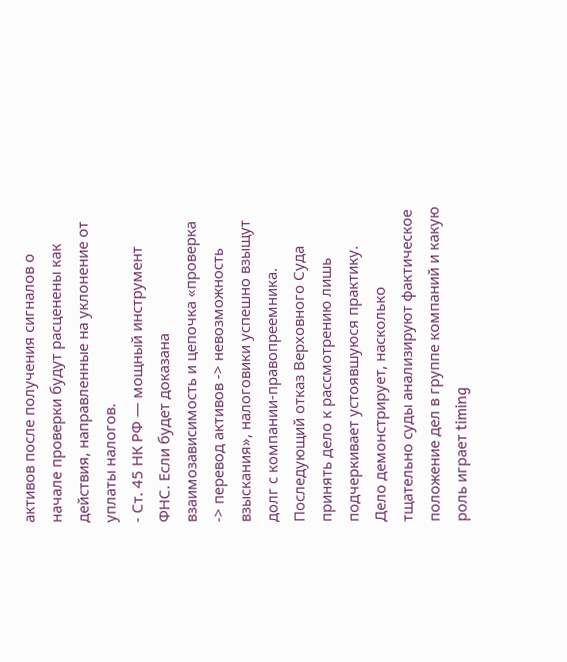активов после получения сигналов о начале проверки будут расценены как действия, направленные на уклонение от уплаты налогов.
- Ст. 45 НК РФ — мощный инструмент ФНС. Если будет доказана взаимозависимость и цепочка «проверка -> перевод активов -> невозможность взыскания», налоговики успешно взыщут долг с компании-правопреемника. Последующий отказ Верховного Суда принять дело к рассмотрению лишь подчеркивает устоявшуюся практику.
Дело демонстрирует, насколько тщательно суды анализируют фактическое положение дел в группе компаний и какую роль играет timing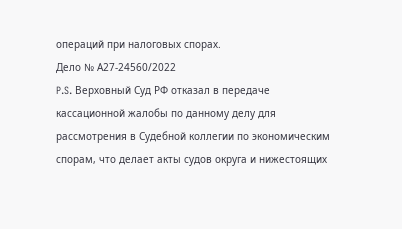операций при налоговых спорах.
Дело № А27-24560/2022
P.S. Верховный Суд РФ отказал в передаче кассационной жалобы по данному делу для рассмотрения в Судебной коллегии по экономическим спорам, что делает акты судов округа и нижестоящих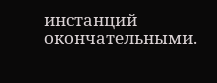инстанций окончательными.